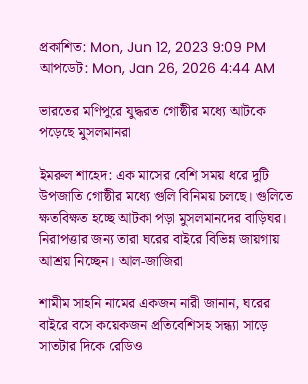প্রকাশিত: Mon, Jun 12, 2023 9:09 PM
আপডেট: Mon, Jan 26, 2026 4:44 AM

ভারতের মণিপুরে যুদ্ধরত গোষ্ঠীর মধ্যে আটকে পড়েছে মুসলমানরা

ইমরুল শাহেদ: এক মাসের বেশি সময় ধরে দুটি উপজাতি গোষ্ঠীর মধ্যে গুলি বিনিময় চলছে। গুলিতে ক্ষতবিক্ষত হচ্ছে আটকা পড়া মুসলমানদের বাড়িঘর। নিরাপত্তার জন্য তারা ঘরের বাইরে বিভিন্ন জায়গায় আশ্রয় নিচ্ছেন। আল-জাজিরা

শামীম সাহনি নামের একজন নারী জানান, ঘরের বাইরে বসে কয়েকজন প্রতিবেশিসহ সন্ধ্যা সাড়ে সাতটার দিকে রেডিও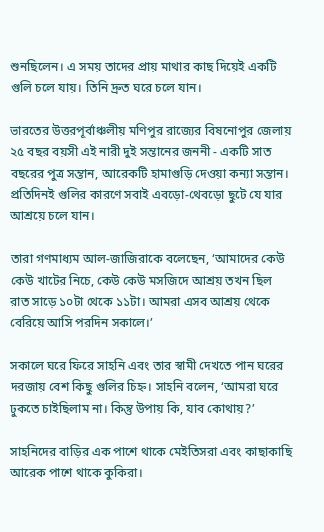শুনছিলেন। এ সময় তাদের প্রায় মাথার কাছ দিয়েই একটি গুলি চলে যায়। তিনি দ্রুত ঘরে চলে যান।

ভারতের উত্তরপূর্বাঞ্চলীয় মণিপুর রাজ্যের বিষনোপুর জেলায় ২৫ বছর বয়সী এই নারী দুই সন্তানের জননী - একটি সাত বছরের পুত্র সন্তান, আরেকটি হামাগুড়ি দেওয়া কন্যা সন্তান। প্রতিদিনই গুলির কারণে সবাই এবড়ো-থেবড়ো ছুটে যে যার আশ্রয়ে চলে যান।

তারা গণমাধ্যম আল-জাজিরাকে বলেছেন, ‘আমাদের কেউ কেউ খাটের নিচে, কেউ কেউ মসজিদে আশ্রয় তখন ছিল রাত সাড়ে ১০টা থেকে ১১টা। আমরা এসব আশ্রয় থেকে বেরিয়ে আসি পরদিন সকালে।’

সকালে ঘরে ফিরে সাহনি এবং তার স্বামী দেখতে পান ঘরের দরজায় বেশ কিছু গুলির চিহ্ন। সাহনি বলেন, ‘আমরা ঘরে ঢুকতে চাইছিলাম না। কিন্তু উপায় কি, যাব কোথায়?’

সাহনিদের বাড়ির এক পাশে থাকে মেইতিসরা এবং কাছাকাছি আরেক পাশে থাকে কুকিরা।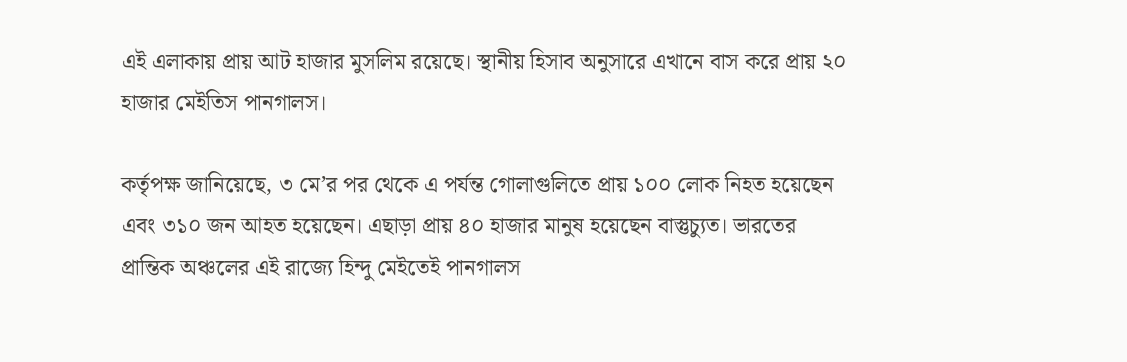এই এলাকায় প্রায় আট হাজার মুসলিম রয়েছে। স্থানীয় হিসাব অনুসারে এখানে বাস করে প্রায় ২০ হাজার মেইতিস পানগালস।

কর্তৃপক্ষ জানিয়েছে, ৩ মে’র পর থেকে এ পর্যন্ত গোলাগুলিতে প্রায় ১০০ লোক নিহত হয়েছেন এবং ৩১০ জন আহত হয়েছেন। এছাড়া প্রায় ৪০ হাজার মানুষ হয়েছেন বাস্তুচ্যুত। ভারতের প্রান্তিক অঞ্চলের এই রাজ্যে হিন্দু মেইতেই পানগালস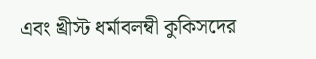এবং খ্রীস্ট ধর্মাবলম্বী কুকিসদের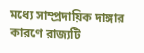মধ্যে সাম্প্রদায়িক দাঙ্গার কারণে রাজ্যটি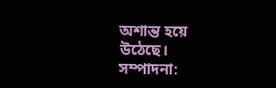অশান্ত হয়ে উঠেছে। সম্পাদনা: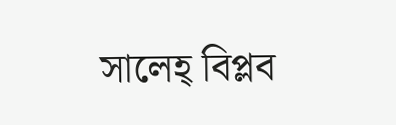সালেহ্ বিপ্লব